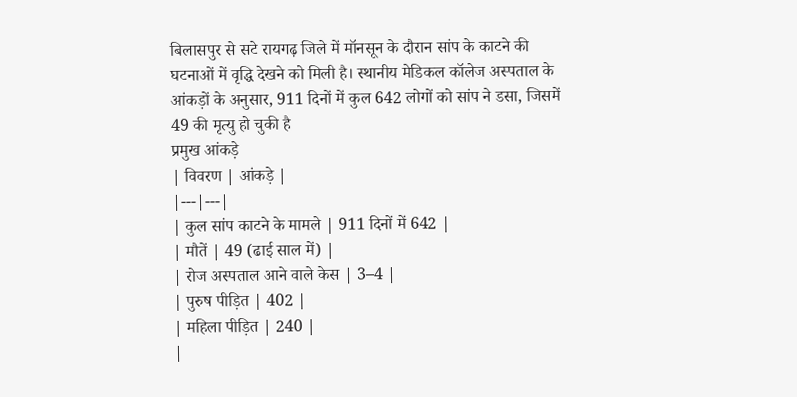बिलासपुर से सटे रायगढ़ जिले में मॉनसून के दौरान सांप के काटने की घटनाओं में वृद्धि देखने को मिली है। स्थानीय मेडिकल कॉलेज अस्पताल के आंकड़ों के अनुसार, 911 दिनों में कुल 642 लोगों को सांप ने डसा, जिसमें 49 की मृत्यु हो चुकी है
प्रमुख आंकड़े
| विवरण | आंकड़े |
|---|---|
| कुल सांप काटने के मामले | 911 दिनों में 642 |
| मौतें | 49 (ढाई साल में) |
| रोज अस्पताल आने वाले केस | 3–4 |
| पुरुष पीड़ित | 402 |
| महिला पीड़ित | 240 |
|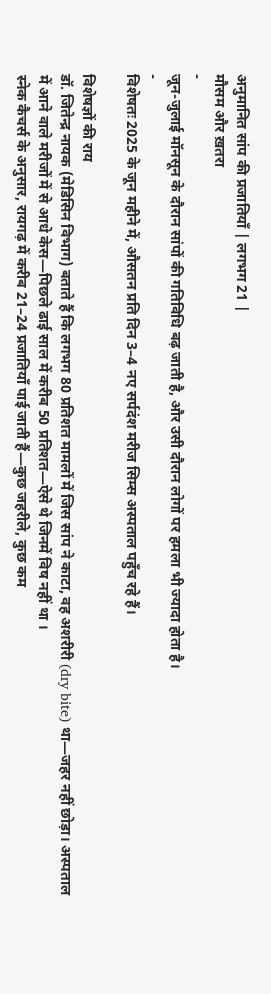अनुमानित सांप की प्रजातियाँ | लगभग 21 |
मौसम और ख़तरा
-
जून-जुलाई मॉनसून के दौरान सांपों की गतिविधि बढ़ जाती है, और उसी दौरान लोगों पर हमला भी ज्यादा होता है।
-
विशेषतः 2025 के जून महीने में, औसतन प्रति दिन 3–4 नए सर्पदंश मरीज सिम्स अस्पताल पहुँच रहे हैं।

विशेषज्ञों की राय
डॉ. जितेन्द्र नायक (मेडिसिन विभाग) बताते हैं कि लगभग 80 प्रतिशत मामलों में जिस सांप ने काटा, वह अशरीरी (dry bite) था—जहर नहीं छोड़ा। अस्पताल में आने वाले मरीजों में से आधे केस—पिछले ढाई साल में करीब 50 प्रतिशत—ऐसे थे जिनमें विष नहीं था ।
स्नेक कैचर्स के अनुसार, रायगढ़ में करीब 21–24 प्रजातियाँ पाई जाती हैं—कुछ जहरीले, कुछ कम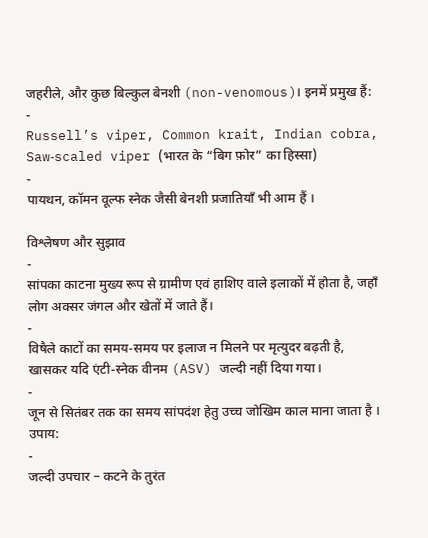जहरीले, और कुछ बिल्कुल बेनशी (non-venomous)। इनमें प्रमुख हैं:
-
Russell’s viper, Common krait, Indian cobra, Saw‑scaled viper (भारत के “बिग फ़ोर” का हिस्सा)
-
पायथन, कॉमन वूल्फ स्नेक जैसी बेनशी प्रजातियाँ भी आम हैं ।

विश्लेषण और सुझाव
-
सांपका काटना मुख्य रूप से ग्रामीण एवं हाशिए वाले इलाकों में होता है, जहाँ लोग अक्सर जंगल और खेतों में जाते हैं।
-
विषैले काटों का समय‑समय पर इलाज न मिलने पर मृत्युदर बढ़ती है, खासकर यदि एंटी-स्नेक वीनम (ASV) जल्दी नहीं दिया गया।
-
जून से सितंबर तक का समय सांपदंश हेतु उच्च जोखिम काल माना जाता है ।
उपाय:
-
जल्दी उपचार – कटने के तुरंत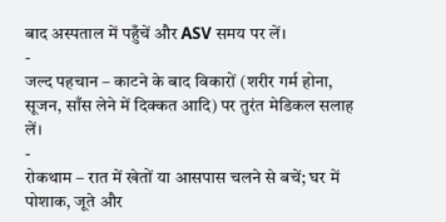बाद अस्पताल में पहुँचें और ASV समय पर लें।
-
जल्द पहचान – काटने के बाद विकारों (शरीर गर्म होना, सूजन, साँस लेने में दिक्कत आदि) पर तुरंत मेडिकल सलाह लें।
-
रोकथाम – रात में खेतों या आसपास चलने से बचें; घर में पोशाक, जूते और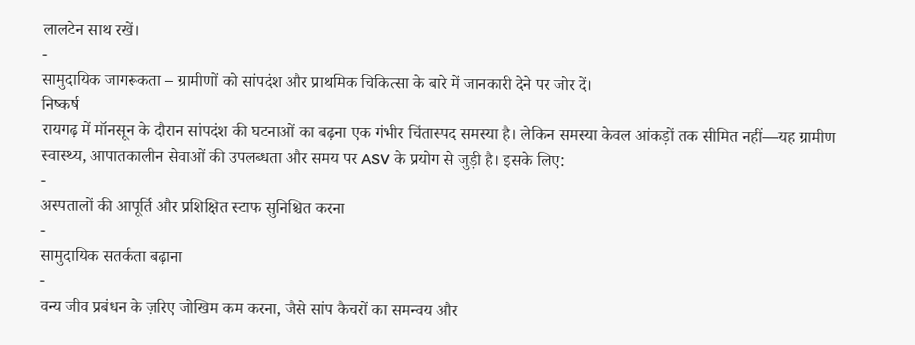लालटेन साथ रखें।
-
सामुदायिक जागरूकता – ग्रामीणों को सांपदंश और प्राथमिक चिकित्सा के बारे में जानकारी देने पर जोर दें।
निष्कर्ष
रायगढ़ में मॉनसून के दौरान सांपदंश की घटनाओं का बढ़ना एक गंभीर चिंतास्पद समस्या है। लेकिन समस्या केवल आंकड़ों तक सीमित नहीं—यह ग्रामीण स्वास्थ्य, आपातकालीन सेवाओं की उपलब्धता और समय पर ASV के प्रयोग से जुड़ी है। इसके लिए:
-
अस्पतालों की आपूर्ति और प्रशिक्षित स्टाफ सुनिश्चित करना
-
सामुदायिक सतर्कता बढ़ाना
-
वन्य जीव प्रबंधन के ज़रिए जोखिम कम करना, जैसे सांप कैचरों का समन्वय और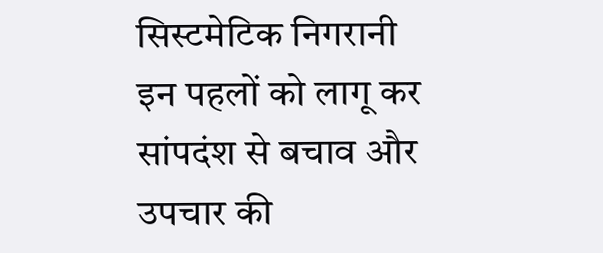सिस्टमेटिक निगरानी
इन पहलों को लागू कर सांपदंश से बचाव और उपचार की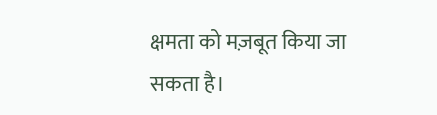क्षमता को मज़बूत किया जा सकता है।